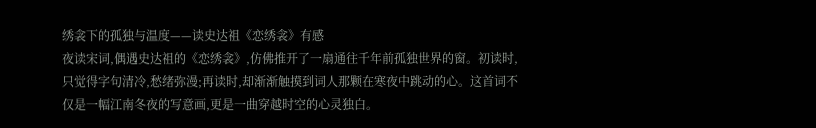绣衾下的孤独与温度——读史达祖《恋绣衾》有感
夜读宋词,偶遇史达祖的《恋绣衾》,仿佛推开了一扇通往千年前孤独世界的窗。初读时,只觉得字句清冷,愁绪弥漫;再读时,却渐渐触摸到词人那颗在寒夜中跳动的心。这首词不仅是一幅江南冬夜的写意画,更是一曲穿越时空的心灵独白。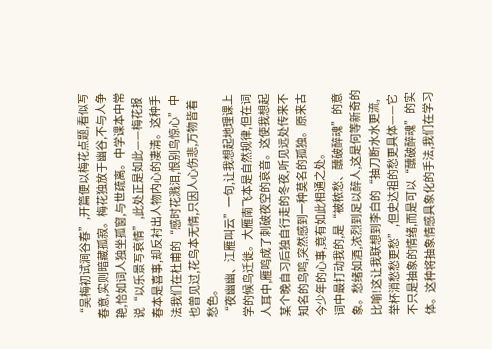“吴梅初试涧谷春”,开篇便以梅花点题,看似写春意,实则暗藏孤寂。梅花独放于幽谷,不与人争艳,恰如词人独坐孤窗,与世疏离。中学课本中常说“以乐景写哀情”,此处正是如此——梅花报春本是喜事,却反衬出人物内心的凄清。这种手法我们在杜甫的“感时花溅泪,恨别鸟惊心”中也曾见过,花鸟本无情,只因人心伤悲,万物皆着愁色。
“夜幽幽、江雁叫云”一句,让我想起地理课上学的候鸟迁徙。大雁南飞本是自然规律,但在词人耳中,雁鸣成了刺破夜空的哀音。这使我想起某个晚自习后独自行走的冬夜,听见远处传来不知名的鸟鸣,突然感到一种莫名的孤独。原来古今少年的心事,竟有如此相通之处。
词中最打动我的,是“被秾愁、醺破醉魂”的意象。愁绪如酒,浓烈到足以醉人,这是何等新奇的比喻!这让我联想到李白的“抽刀断水水更流,举杯消愁愁更愁”,但史达祖的愁更具体——它不只是抽象的情绪,而是可以“醺破醉魂”的实体。这种将抽象情感具象化的手法,我们在学习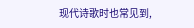现代诗歌时也常见到,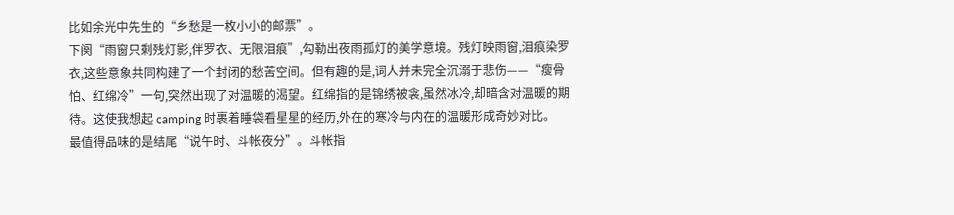比如余光中先生的“乡愁是一枚小小的邮票”。
下阕“雨窗只剩残灯影,伴罗衣、无限泪痕”,勾勒出夜雨孤灯的美学意境。残灯映雨窗,泪痕染罗衣,这些意象共同构建了一个封闭的愁苦空间。但有趣的是,词人并未完全沉溺于悲伤——“瘦骨怕、红绵冷”一句,突然出现了对温暖的渴望。红绵指的是锦绣被衾,虽然冰冷,却暗含对温暖的期待。这使我想起 camping 时裹着睡袋看星星的经历,外在的寒冷与内在的温暖形成奇妙对比。
最值得品味的是结尾“说午时、斗帐夜分”。斗帐指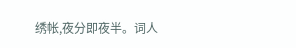绣帐,夜分即夜半。词人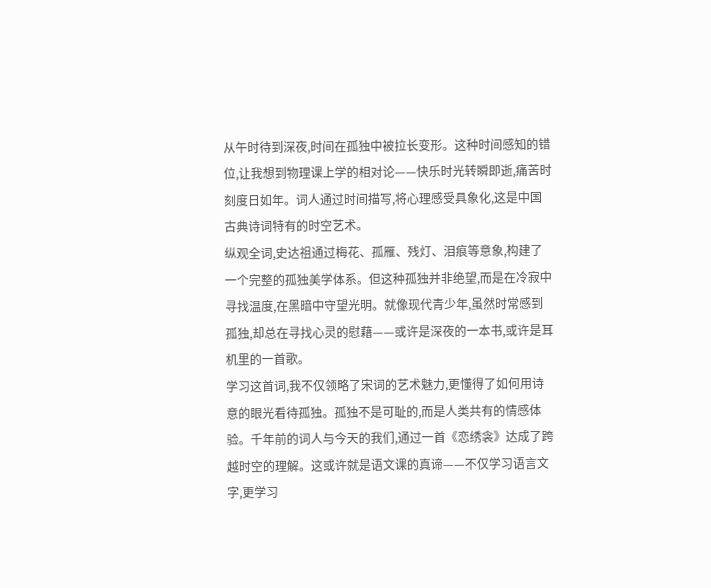从午时待到深夜,时间在孤独中被拉长变形。这种时间感知的错位,让我想到物理课上学的相对论——快乐时光转瞬即逝,痛苦时刻度日如年。词人通过时间描写,将心理感受具象化,这是中国古典诗词特有的时空艺术。
纵观全词,史达祖通过梅花、孤雁、残灯、泪痕等意象,构建了一个完整的孤独美学体系。但这种孤独并非绝望,而是在冷寂中寻找温度,在黑暗中守望光明。就像现代青少年,虽然时常感到孤独,却总在寻找心灵的慰藉——或许是深夜的一本书,或许是耳机里的一首歌。
学习这首词,我不仅领略了宋词的艺术魅力,更懂得了如何用诗意的眼光看待孤独。孤独不是可耻的,而是人类共有的情感体验。千年前的词人与今天的我们,通过一首《恋绣衾》达成了跨越时空的理解。这或许就是语文课的真谛——不仅学习语言文字,更学习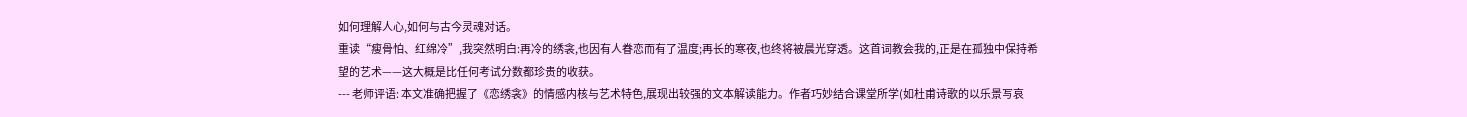如何理解人心,如何与古今灵魂对话。
重读“瘦骨怕、红绵冷”,我突然明白:再冷的绣衾,也因有人眷恋而有了温度;再长的寒夜,也终将被晨光穿透。这首词教会我的,正是在孤独中保持希望的艺术——这大概是比任何考试分数都珍贵的收获。
--- 老师评语: 本文准确把握了《恋绣衾》的情感内核与艺术特色,展现出较强的文本解读能力。作者巧妙结合课堂所学(如杜甫诗歌的以乐景写哀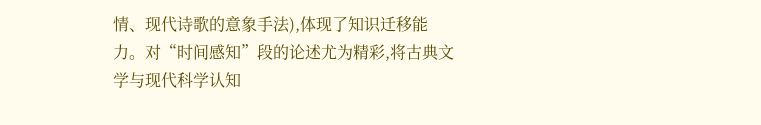情、现代诗歌的意象手法),体现了知识迁移能力。对“时间感知”段的论述尤为精彩,将古典文学与现代科学认知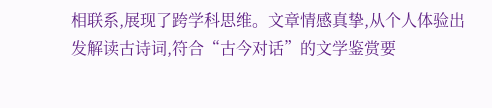相联系,展现了跨学科思维。文章情感真挚,从个人体验出发解读古诗词,符合“古今对话”的文学鉴赏要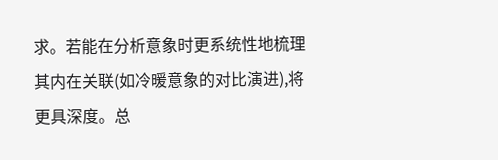求。若能在分析意象时更系统性地梳理其内在关联(如冷暖意象的对比演进),将更具深度。总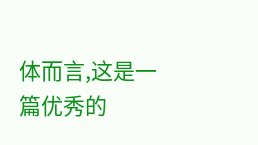体而言,这是一篇优秀的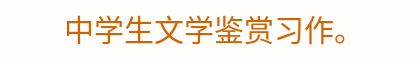中学生文学鉴赏习作。